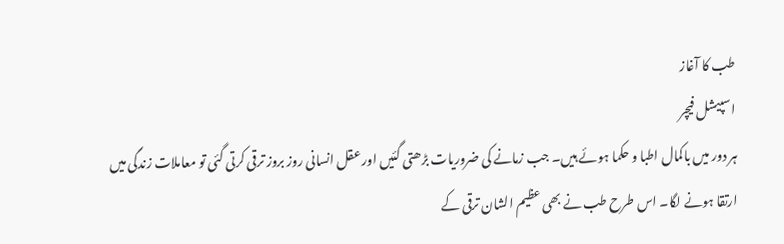طب کا آغاز
اسپیشل فیچر
ہر دور میں باکمال اطبا و حکما ہوئے ہیں۔ جب زمانے کی ضروریات بڑھتی گئیں اور عقل انسانی روز بروز ترقی کرتی گئی تو معاملات زندگی میں ارتقا ہونے لگا۔ اس طرح طب نے بھی عظیم الشان ترقی کے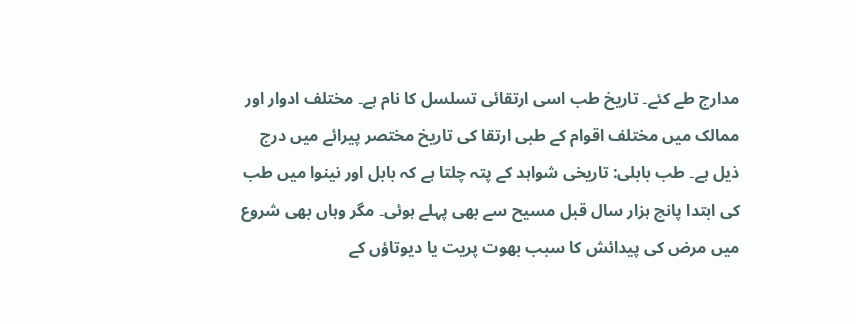مدارج طے کئے۔ تاریخ طب اسی ارتقائی تسلسل کا نام ہے۔ مختلف ادوار اور ممالک میں مختلف اقوام کے طبی ارتقا کی تاریخ مختصر پیرائے میں درج ذیل ہے۔ طب بابلی: تاریخی شواہد کے پتہ چلتا ہے کہ بابل اور نینوا میں طب کی ابتدا پانچ ہزار سال قبل مسیح سے بھی پہلے ہوئی۔ مگر وہاں بھی شروع میں مرض کی پیدائش کا سبب بھوت پریت یا دیوتاؤں کے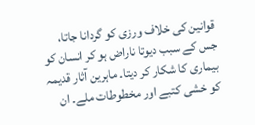قوانین کی خلاف ورزی کو گردانا جاتا، جس کے سبب دیوتا ناراض ہو کر انسان کو بیماری کا شکار کر دیتا۔ ماہرین آثار قدیمہ کو خشی کتبے اور مخطوطات ملے۔ ان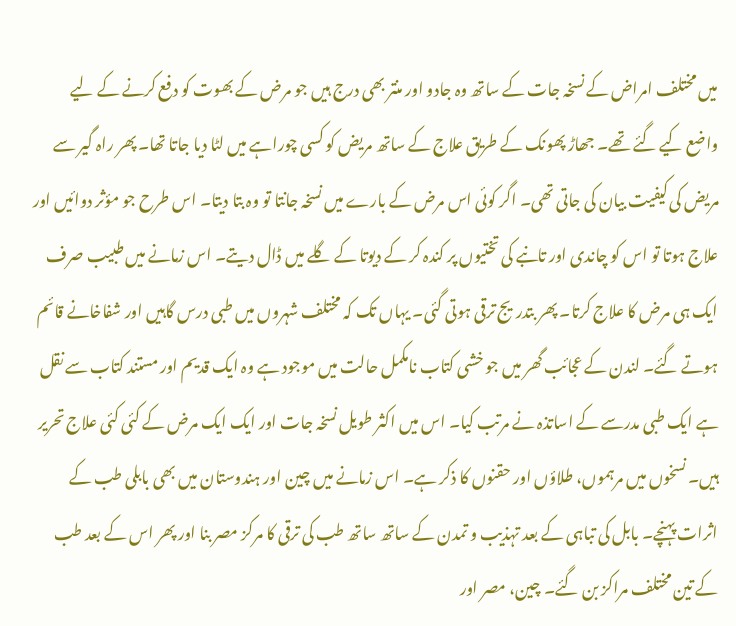میں مختلف امراض کے نسخہ جات کے ساتھ وہ جادو اور منتر بھی درج ہیں جو مرض کے بھوت کو دفع کرنے کے لیے واضع کیے گئے تھے۔ جھاڑ پھونک کے طریق علاج کے ساتھ مریض کو کسی چوراہے میں لٹا دیا جاتا تھا۔ پھر راہ گیر سے مریض کی کیفیت بیان کی جاتی تھی۔ اگر کوئی اس مرض کے بارے میں نسخہ جانتا تو وہ بتا دیتا۔ اس طرح جو مؤثر دوائیں اور علاج ہوتا تو اس کو چاندی اور تانبے کی تختیوں پر کندہ کر کے دیوتا کے گلے میں ڈال دیتے۔ اس زمانے میں طبیب صرف ایک ہی مرض کا علاج کرتا۔ پھر بتدریج ترقی ہوتی گئی۔ یہاں تک کہ مختلف شہروں میں طبی درس گاہیں اور شفاخانے قائم ہوتے گئے۔ لندن کے عجائب گھر میں جو خشی کتاب نامکمل حالت میں موجود ہے وہ ایک قدیم اور مستند کتاب سے نقل ہے ایک طبی مدرسے کے اساتذہ نے مرتب کیا۔ اس میں اکثر طویل نسخہ جات اور ایک ایک مرض کے کئی کئی علاج تحریر ہیں۔ نسخوں میں مرہموں، طلاؤں اور حقنوں کا ذکر ہے۔ اس زمانے میں چین اور ہندوستان میں بھی بابلی طب کے اثرات پہنچے۔ بابل کی تباہی کے بعد تہذیب و تمدن کے ساتھ ساتھ طب کی ترقی کا مرکز مصر بنا اور پھر اس کے بعد طب کے تین مختلف مراکز بن گئے۔ چین، مصر اور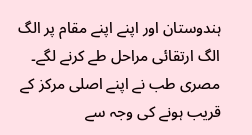ہندوستان اور اپنے اپنے مقام پر الگ الگ ارتقائی مراحل طے کرنے لگے۔ مصری طب نے اپنے اصلی مرکز کے قریب ہونے کی وجہ سے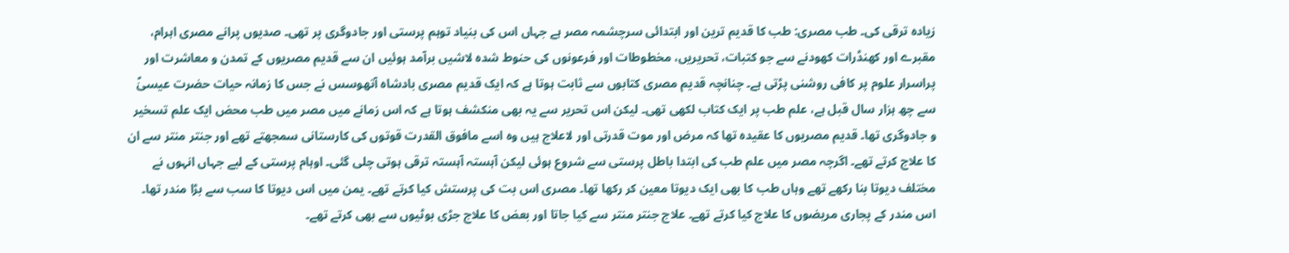زیادہ ترقی کی۔ طب مصری: طب کا قدیم ترین اور ابتدائی سرچشمہ مصر ہے جہاں اس کی بنیاد توہم پرستی اور جادوگری پر تھی۔ صدیوں پرانے مصری اہرام، مقبرے اور کھنڈرات کھودنے سے جو کتبات، تحریریں، مخطوطات اور فرعونوں کی حنوط شدہ لاشیں برآمد ہوئیں ان سے قدیم مصریوں کے تمدن و معاشرت اور پراسرار علوم پر کافی روشنی پڑتی ہے۔ چنانچہ قدیم مصری کتابوں سے ثابت ہوتا ہے کہ ایک قدیم مصری بادشاہ آتھوسس نے جس کا زمانہ حیات حضرت عیسیٰؑ سے چھ ہزار سال قبل ہے، علم طب پر ایک کتاب لکھی تھی۔ لیکن اس تحریر سے یہ بھی منکشف ہوتا ہے کہ اس زمانے میں مصر میں طب محض ایک علم تسخیر و جادوگری تھا۔ قدیم مصریوں کا عقیدہ تھا کہ مرض اور موت قدرتی اور لاعلاج ہیں وہ اسے مافوق القدرت قوتوں کی کارستانی سمجھتے تھے اور جنتر منتر سے ان کا علاج کرتے تھے۔ اگرچہ مصر میں علم طب کی ابتدا باطل پرستی سے شروع ہوئی لیکن آہستہ آہستہ ترقی ہوتی چلی گئی۔ اوہام پرستی کے لیے جہاں انہوں نے مختلف دیوتا بنا رکھے تھے وہاں طب کا بھی ایک دیوتا معین کر رکھا تھا۔ مصری اس بت کی پرستش کیا کرتے تھے۔ یمن میں اس دیوتا کا سب سے بڑا مندر تھا۔ اس مندر کے پجاری مریضوں کا علاج کیا کرتے تھے۔ علاج جنتر منتر سے کیا جاتا اور بعض کا علاج جڑی بوٹیوں سے بھی کرتے تھے۔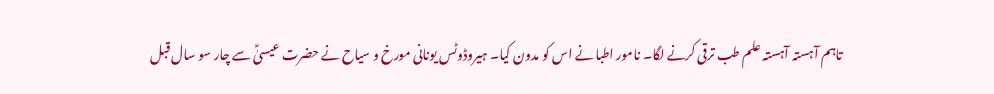تاہم آہستہ آہستہ علم طب ترقی کرنے لگا۔ نامور اطبا نے اس کو مدون کیا۔ ہیروڈوٹس یونانی مورخ و سیاح نے حضرت عیسیٰؑ سے چار سو سال قبل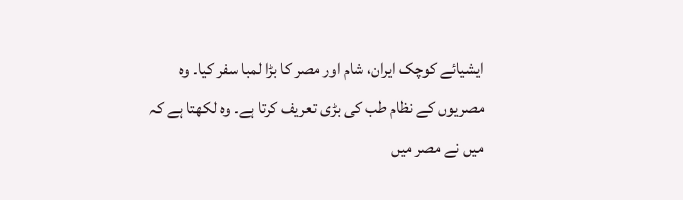ایشیائے کوچک ایران، شام اور مصر کا بڑا لمبا سفر کیا۔ وہ مصریوں کے نظام طب کی بڑی تعریف کرتا ہے۔ وہ لکھتا ہے کہ میں نے مصر میں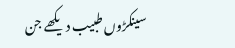سینکڑوں طبیب دیکھے جن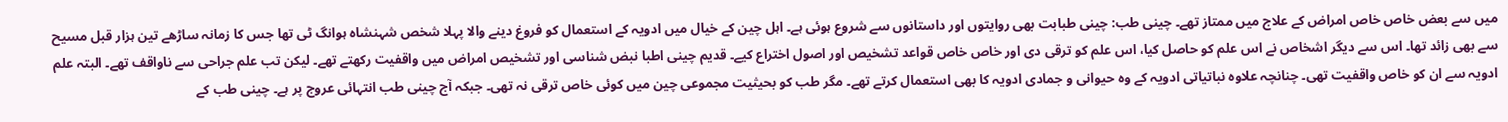میں سے بعض خاص خاص امراض کے علاج میں ممتاز تھے۔ چینی طب: چینی طبابت بھی روایتوں اور داستانوں سے شروع ہوئی ہے۔ اہل چین کے خیال میں ادویہ کے استعمال کو فروغ دینے والا پہلا شخص شہنشاہ ہوانگ ٹی تھا جس کا زمانہ ساڑھے تین ہزار قبل مسیح سے بھی زائد تھا۔ اس سے دیگر اشخاص نے اس علم کو حاصل کیا، اس علم کو ترقی دی اور خاص خاص قواعد تشخیص اور اصول اختراع کیے۔ قدیم چینی اطبا نبض شناسی اور تشخیص امراض میں واقفیت رکھتے تھے۔ لیکن تب علم جراحی سے ناواقف تھے۔ البتہ علم ادویہ سے ان کو خاص واقفیت تھی۔ چنانچہ علاوہ نباتیاتی ادویہ کے وہ حیوانی و جمادی ادویہ کا بھی استعمال کرتے تھے۔ مگر طب کو بحیثیت مجموعی چین میں کوئی خاص ترقی نہ تھی۔ جبکہ آج چینی طب انتہائی عروج پر ہے۔ چینی طب کے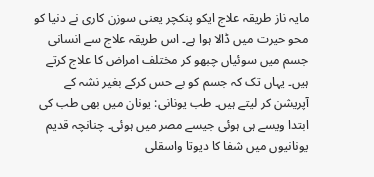مایہ ناز طریقہ علاج ایکو پنکچر یعنی سوزن کاری نے دنیا کو محو حیرت میں ڈالا ہوا ہے۔ اس طریقہ علاج سے انسانی جسم میں سوئیاں چبھو کر مختلف امراض کا علاج کرتے ہیں۔ یہاں تک کہ جسم کو بے حس کرکے بغیر نشہ کے آپریشن کر لیتے ہیں۔ طب یونانی: یونان میں بھی طب کی ابتدا ویسے ہی ہوئی جیسے مصر میں ہوئی۔ چنانچہ قدیم یونانیوں میں شفا کا دیوتا واسقلی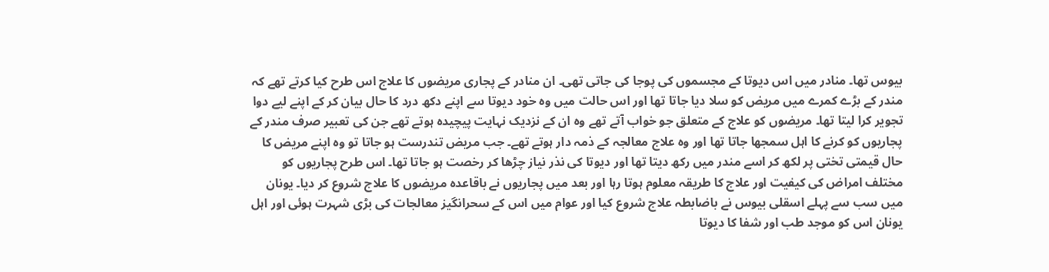بیوس تھا۔ منادر میں اس دیوتا کے مجسموں کی پوجا کی جاتی تھی۔ ان منادر کے پجاری مریضوں کا علاج اس طرح کیا کرتے تھے کہ مندر کے بڑے کمرے میں مریض کو سلا دیا جاتا تھا اور اس حالت میں وہ خود دیوتا سے اپنے دکھ درد کا حال بیان کر کے اپنے لیے دوا تجویر کرا لیتا تھا۔ مریضوں کو علاج کے متعلق جو خواب آتے تھے وہ ان کے نزدیک نہایت پیچیدہ ہوتے تھے جن کی تعبیر صرف مندر کے پجاریوں کو کرنے کا اہل سمجھا جاتا تھا اور وہ علاج معالجہ کے ذمہ دار ہوتے تھے۔ جب مریض تندرست ہو جاتا تو وہ اپنے مریض کا حال قیمتی تختی پر لکھ کر اسے مندر میں رکھ دیتا تھا اور دیوتا کی نذر نیاز چڑھا کر رخصت ہو جاتا تھا۔ اس طرح پجاریوں کو مختلف امراض کی کیفیت اور علاج کا طریقہ معلوم ہوتا رہا اور بعد میں پجاریوں نے باقاعدہ مریضوں کا علاج شروع کر دیا۔ یونان میں سب سے پہلے اسقلی بیوس نے باضابطہ علاج شروع کیا اور عوام میں اس کے سحرانگیز معالجات کی بڑی شہرت ہوئی اور اہل یونان اس کو موجد طب اور شفا کا دیوتا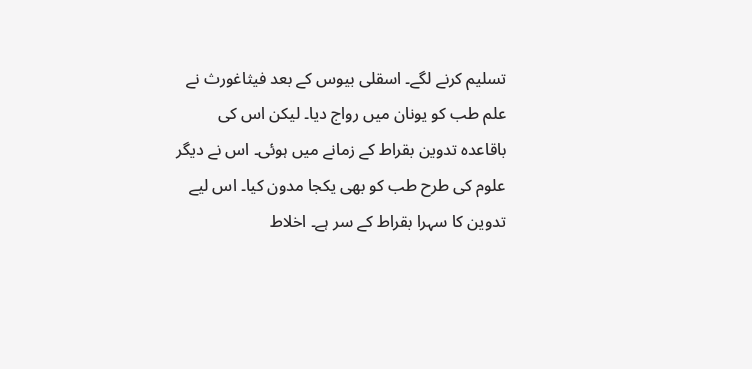تسلیم کرنے لگے۔ اسقلی بیوس کے بعد فیثاغورث نے علم طب کو یونان میں رواج دیا۔ لیکن اس کی باقاعدہ تدوین بقراط کے زمانے میں ہوئی۔ اس نے دیگر علوم کی طرح طب کو بھی یکجا مدون کیا۔ اس لیے تدوین کا سہرا بقراط کے سر ہے۔ اخلاط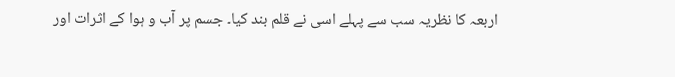اربعہ کا نظریہ سب سے پہلے اسی نے قلم بند کیا۔ جسم پر آب و ہوا کے اثرات اور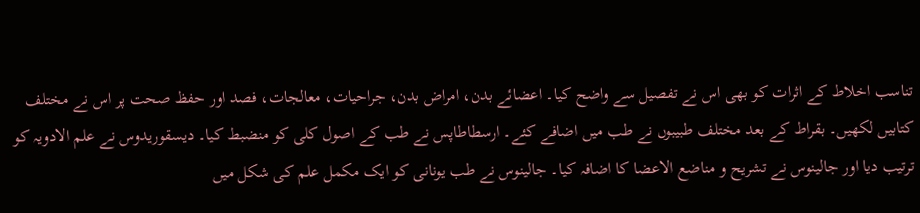تناسب اخلاط کے اثرات کو بھی اس نے تفصیل سے واضح کیا۔ اعضائے بدن، امراض بدن، جراحیات، معالجات، فصد اور حفظ صحت پر اس نے مختلف کتابیں لکھیں۔ بقراط کے بعد مختلف طبیبوں نے طب میں اضافے کئے۔ ارسطاطاپس نے طب کے اصول کلی کو منضبط کیا۔ دیسقوریدوس نے علم الادویہ کو ترتیب دیا اور جالینوس نے تشریح و مناضع الاعضا کا اضافہ کیا۔ جالینوس نے طب یونانی کو ایک مکمل علم کی شکل میں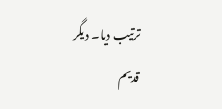ترتیب دیا۔ دیگر قدیم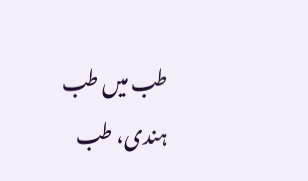طب میں طب ہندی، طب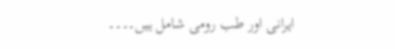ایرانی اور طب رومی شامل ہیں۔۔۔۔